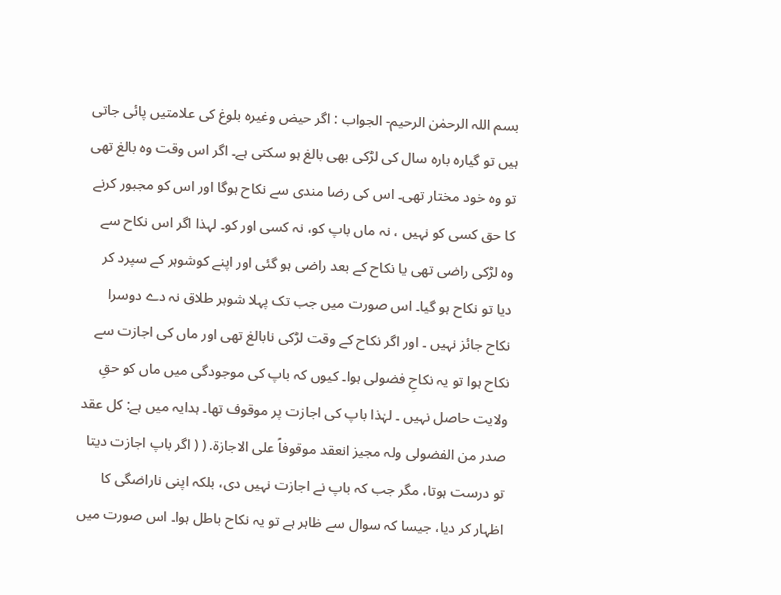بسم اللہ الرحمٰن الرحیم- الجواب : اگر حیض وغیرہ بلوغ کی علامتیں پائی جاتی ہیں تو گیارہ بارہ سال کی لڑکی بھی بالغ ہو سکتی ہے۔ اگر اس وقت وہ بالغ تھی تو وہ خود مختار تھی۔ اس کی رضا مندی سے نکاح ہوگا اور اس کو مجبور کرنے کا حق کسی کو نہیں ، نہ ماں باپ کو، نہ کسی اور کو۔ لہذا اگر اس نکاح سے وہ لڑکی راضی تھی یا نکاح کے بعد راضی ہو گئی اور اپنے کوشوہر کے سپرد کر دیا تو نکاح ہو گیا۔ اس صورت میں جب تک پہلا شوہر طلاق نہ دے دوسرا نکاح جائز نہیں ۔ اور اگر نکاح کے وقت لڑکی نابالغ تھی اور ماں کی اجازت سے نکاح ہوا تو یہ نکاحِ فضولی ہوا۔ کیوں کہ باپ کی موجودگی میں ماں کو حقِ ولایت حاصل نہیں ۔ لہٰذا باپ کی اجازت پر موقوف تھا۔ ہدایہ میں ہے: کل عقد صدر من الفضولی ولہ مجیز انعقد موقوفاً علی الاجازۃ. ( ( اگر باپ اجازت دیتا تو درست ہوتا، مگر جب کہ باپ نے اجازت نہیں دی، بلکہ اپنی ناراضگی کا اظہار کر دیا، جیسا کہ سوال سے ظاہر ہے تو یہ نکاح باطل ہوا۔ اس صورت میں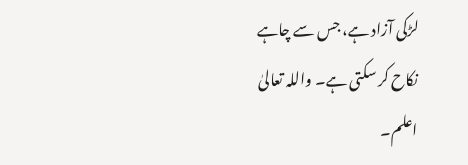لڑکی آزاد ہے، جس سے چاہے نکاح کر سکتی ہے۔ واللہ تعالیٰ اعلم۔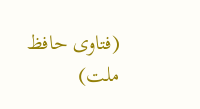(فتاوی حافظ ملت)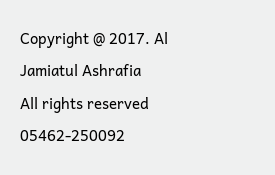Copyright @ 2017. Al Jamiatul Ashrafia
All rights reserved
05462-250092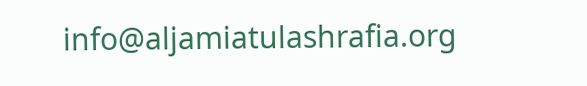info@aljamiatulashrafia.org